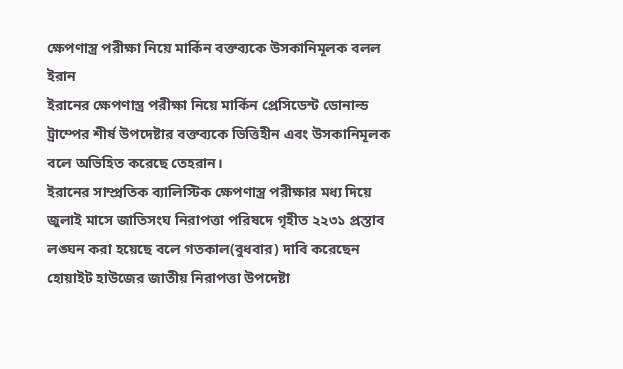ক্ষেপণাস্ত্র পরীক্ষা নিয়ে মার্কিন বক্তব্যকে উসকানিমূলক বলল ইরান
ইরানের ক্ষেপণাস্ত্র পরীক্ষা নিয়ে মার্কিন প্রেসিডেন্ট ডোনাল্ড ট্রাম্পের শীর্ষ উপদেষ্টার বক্তব্যকে ভিত্তিহীন এবং উসকানিমূলক বলে অভিহিত করেছে তেহরান।
ইরানের সাম্প্রতিক ব্যালিস্টিক ক্ষেপণাস্ত্র পরীক্ষার মধ্য দিয়ে জুলাই মাসে জাতিসংঘ নিরাপত্তা পরিষদে গৃহীত ২২৩১ প্রস্তাব লঙ্ঘন করা হয়েছে বলে গতকাল(বুধবার) দাবি করেছেন হোয়াইট হাউজের জাতীয় নিরাপত্তা উপদেষ্টা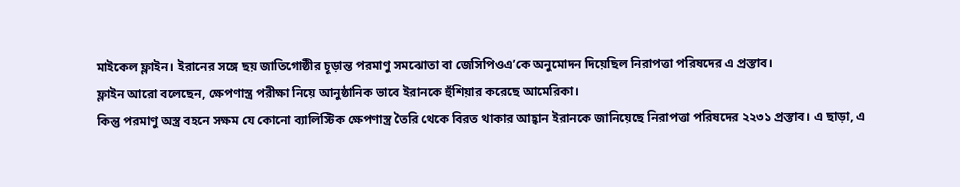মাইকেল ফ্লাইন। ইরানের সঙ্গে ছয় জাতিগোষ্ঠীর চূড়ান্ত পরমাণু সমঝোতা বা জেসিপিওএ’কে অনুমোদন দিয়েছিল নিরাপত্তা পরিষদের এ প্রস্তাব।
ফ্লাইন আরো বলেছেন, ক্ষেপণাস্ত্র পরীক্ষা নিয়ে আনুষ্ঠানিক ভাবে ইরানকে হুঁশিয়ার করেছে আমেরিকা।
কিন্তু পরমাণু অস্ত্র বহনে সক্ষম যে কোনো ব্যালিস্টিক ক্ষেপণাস্ত্র তৈরি থেকে বিরত থাকার আহ্বান ইরানকে জানিয়েছে নিরাপত্তা পরিষদের ২২৩১ প্রস্তাব। এ ছাড়া, এ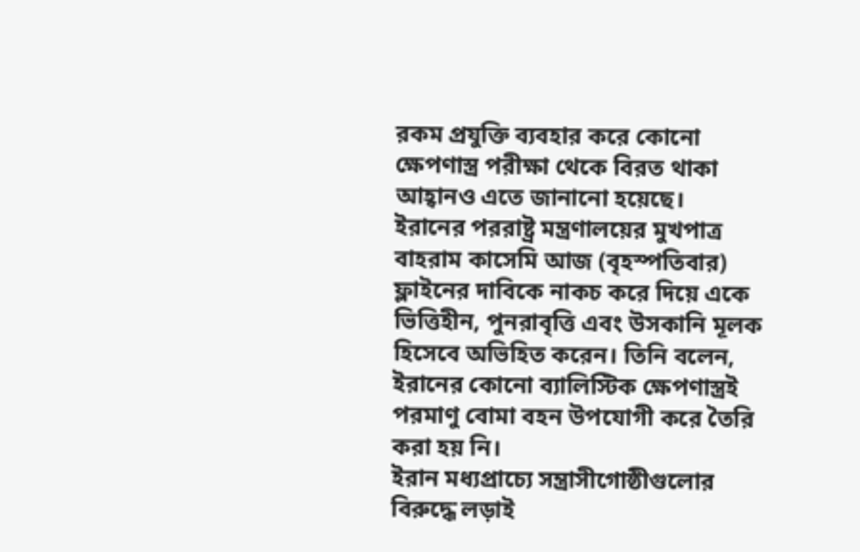রকম প্রযুক্তি ব্যবহার করে কোনো ক্ষেপণাস্ত্র পরীক্ষা থেকে বিরত থাকা আহ্বানও এতে জানানো হয়েছে।
ইরানের পররাষ্ট্র মন্ত্রণালয়ের মুখপাত্র বাহরাম কাসেমি আজ (বৃহস্পতিবার) ফ্লাইনের দাবিকে নাকচ করে দিয়ে একে ভিত্তিহীন, পুনরাবৃত্তি এবং উসকানি মূলক হিসেবে অভিহিত করেন। তিনি বলেন, ইরানের কোনো ব্যালিস্টিক ক্ষেপণাস্ত্রই পরমাণু বোমা বহন উপযোগী করে তৈরি করা হয় নি।
ইরান মধ্যপ্রাচ্যে সন্ত্রাসীগোষ্ঠীগুলোর বিরুদ্ধে লড়াই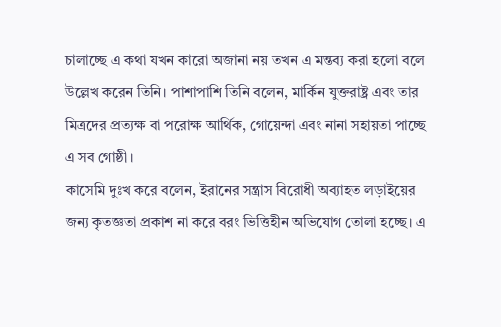চালাচ্ছে এ কথা যখন কারো অজানা নয় তখন এ মন্তব্য করা হলো বলে উল্লেখ করেন তিনি। পাশাপাশি তিনি বলেন, মার্কিন যুক্তরাষ্ট্র এবং তার মিত্রদের প্রত্যক্ষ বা পরোক্ষ আর্থিক, গোয়েন্দা এবং নানা সহায়তা পাচ্ছে এ সব গোষ্ঠী।
কাসেমি দুঃখ করে বলেন, ইরানের সন্ত্রাস বিরোধী অব্যাহত লড়াইয়ের জন্য কৃতজ্ঞতা প্রকাশ না করে বরং ভিত্তিহীন অভিযোগ তোলা হচ্ছে। এ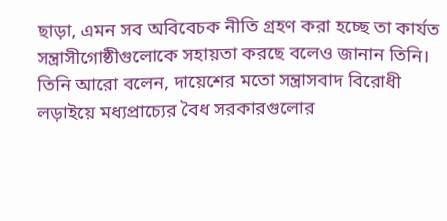ছাড়া, এমন সব অবিবেচক নীতি গ্রহণ করা হচ্ছে তা কার্যত সন্ত্রাসীগোষ্ঠীগুলোকে সহায়তা করছে বলেও জানান তিনি।
তিনি আরো বলেন, দায়েশের মতো সন্ত্রাসবাদ বিরোধী লড়াইয়ে মধ্যপ্রাচ্যের বৈধ সরকারগুলোর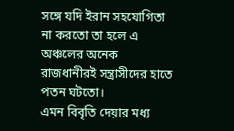সঙ্গে যদি ইরান সহযোগিতা না করতো তা হলে এ অঞ্চলের অনেক রাজধানীরই সন্ত্রাসীদের হাতে পতন ঘটতো।
এমন বিবৃতি দেয়ার মধ্য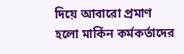দিয়ে আবারো প্রমাণ হলো মার্কিন কর্মকর্তাদের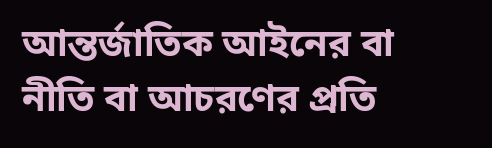আন্তর্জাতিক আইনের বা নীতি বা আচরণের প্রতি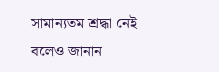সামান্যতম শ্রদ্ধা নেই বলেও জানান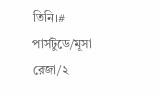তিনি।#
পার্সটুডে/মূসা রেজা/২